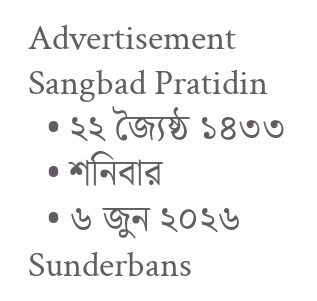Advertisement
Sangbad Pratidin
  • ২২ জ্যৈষ্ঠ ১৪৩৩
  • শনিবার
  • ৬ জুন ২০২৬
Sunderbans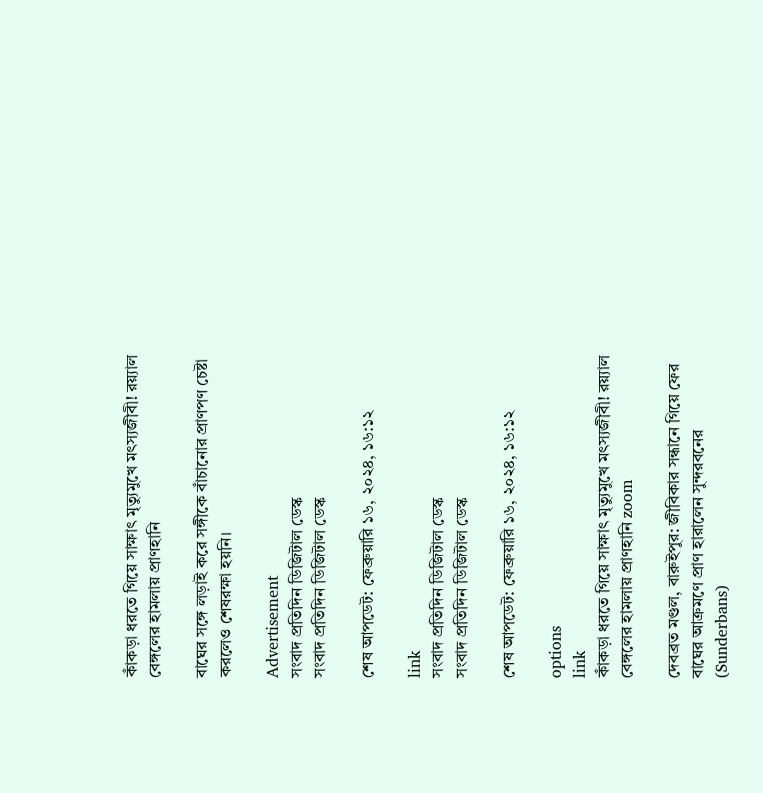কাঁকড়া ধরতে গিয়ে সাক্ষাৎ মৃত্যুমুখে মৎস্যজীবী! রয়্যাল বেঙ্গলের হামলায় প্রাণহানি

বাঘের সঙ্গে লড়াই করে সঙ্গীকে বাঁচানোর প্রাণপণ চেষ্টা করলেও শেষরক্ষা হয়নি।

Advertisement
সংবাদ প্রতিদিন ডিজিটাল ডেস্ক
সংবাদ প্রতিদিন ডিজিটাল ডেস্ক

শেষ আপডেট: ফেব্রুয়ারি ১৬, ২০২৪, ১৬:১২

link
সংবাদ প্রতিদিন ডিজিটাল ডেস্ক
সংবাদ প্রতিদিন ডিজিটাল ডেস্ক

শেষ আপডেট: ফেব্রুয়ারি ১৬, ২০২৪, ১৬:১২

options
link
কাঁকড়া ধরতে গিয়ে সাক্ষাৎ মৃত্যুমুখে মৎস্যজীবী! রয়্যাল বেঙ্গলের হামলায় প্রাণহানি zoom

দেবব্রত মণ্ডল, বারুইপুর: জীবিকার সন্ধানে গিয়ে ফের বাঘের আক্রমণে প্রাণ হারালেন সুন্দরবনের (Sunderbans)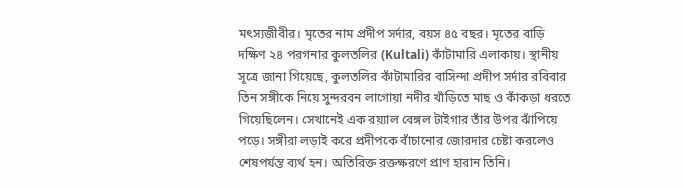মৎস্যজীবীর। মৃতের নাম প্রদীপ সর্দার, বয়স ৪৫ বছর। মৃতের বাড়ি দক্ষিণ ২৪ পরগনার কুলতলির (Kultali) কাঁটামারি এলাকায়। স্থানীয় সূত্রে জানা গিয়েছে, কুলতলির কাঁটামারির বাসিন্দা প্রদীপ সর্দার রবিবার তিন সঙ্গীকে নিয়ে সুন্দরবন লাগোয়া নদীর খাঁড়িতে মাছ ও কাঁকড়া ধরতে গিয়েছিলেন। সেখানেই এক রয়্যাল বেঙ্গল টাইগার তাঁর উপর ঝাঁপিয়ে পড়ে। সঙ্গীরা লড়াই করে প্রদীপকে বাঁচানোর জোরদার চেষ্টা করলেও শেষপর্যন্ত ব্যর্থ হন। অতিরিক্ত রক্তক্ষরণে প্রাণ হারান তিনি।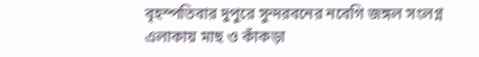বৃহস্পতিবার দুপুরে সুন্দরবনের নবেগি জঙ্গল সংলগ্ন এলাকায় মাছ ও কাঁকড়া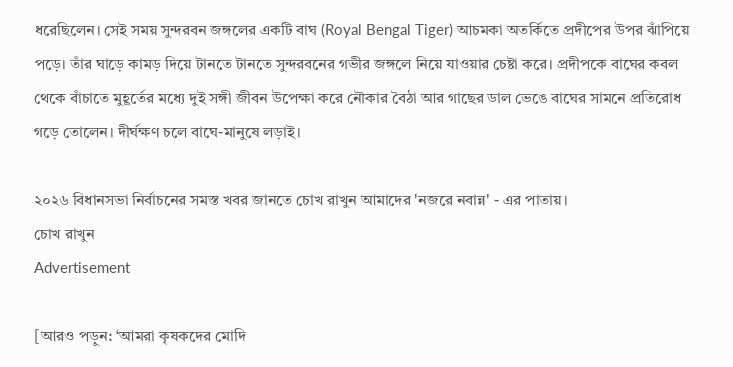ধরেছিলেন। সেই সময় সুন্দরবন জঙ্গলের একটি বাঘ (Royal Bengal Tiger) আচমকা অতর্কিতে প্রদীপের উপর ঝাঁপিয়ে পড়ে। তাঁর ঘাড়ে কামড় দিয়ে টানতে টানতে সুন্দরবনের গভীর জঙ্গলে নিয়ে যাওয়ার চেষ্টা করে। প্রদীপকে বাঘের কবল থেকে বাঁচাতে মুহূর্তের মধ্যে দুই সঙ্গী জীবন উপেক্ষা করে নৌকার বৈঠা আর গাছের ডাল ভেঙে বাঘের সামনে প্রতিরোধ গড়ে তোলেন। দীর্ঘক্ষণ চলে বাঘে-মানুষে লড়াই।

২০২৬ বিধানসভা নির্বাচনের সমস্ত খবর জানতে চোখ রাখুন আমাদের 'নজরে নবান্ন' - এর পাতায়।
চোখ রাখুন
Advertisement

[আরও পড়ুন: ‘আমরা কৃষকদের মোদি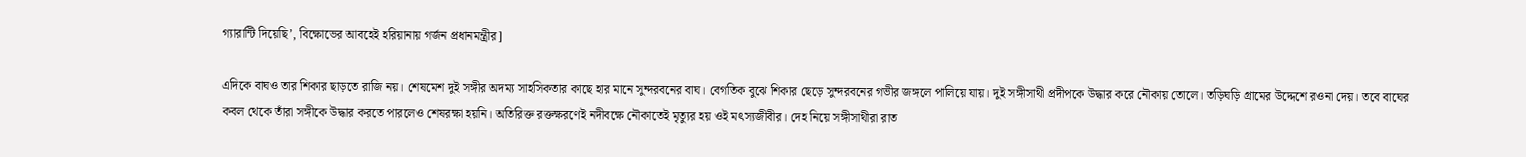গ্যারান্টি দিয়েছি’, বিক্ষোভের আবহেই হরিয়ানায় গর্জন প্রধানমন্ত্রীর]

এদিকে বাঘও তার শিকার ছাড়তে রাজি নয়। শেষমেশ দুই সঙ্গীর অদম্য সাহসিকতার কাছে হার মানে সুন্দরবনের বাঘ। বেগতিক বুঝে শিকার ছেড়ে সুন্দরবনের গভীর জঙ্গলে পালিয়ে যায়। দুই সঙ্গীসাথী প্রদীপকে উদ্ধার করে নৌকায় তোলে। তড়িঘড়ি গ্রামের উদ্দেশে রওনা দেয়। তবে বাঘের কবল থেকে তাঁরা সঙ্গীকে উদ্ধার করতে পারলেও শেষরক্ষা হয়নি। অতিরিক্ত রক্তক্ষরণেই নদীবক্ষে নৌকাতেই মৃত্যুর হয় ওই মৎস্যজীবীর। দেহ নিয়ে সঙ্গীসাথীরা রাত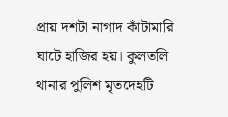প্রায় দশটা নাগাদ কাঁটামারি ঘাটে হাজির হয়। কুলতলি থানার পুলিশ মৃতদেহটি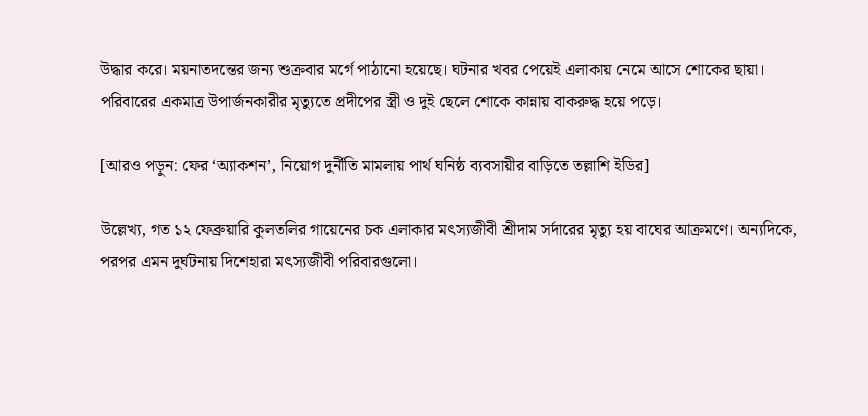উদ্ধার করে। ময়নাতদন্তের জন্য শুক্রবার মর্গে পাঠানো হয়েছে। ঘটনার খবর পেয়েই এলাকায় নেমে আসে শোকের ছায়া। পরিবারের একমাত্র উপার্জনকারীর মৃত্যুতে প্রদীপের স্ত্রী ও দুই ছেলে শোকে কান্নায় বাকরুদ্ধ হয়ে পড়ে।

[আরও পড়ুন: ফের ‘অ্যাকশন’, নিয়োগ দুর্নীতি মামলায় পার্থ ঘনিষ্ঠ ব্যবসায়ীর বাড়িতে তল্লাশি ইডির]

উল্লেখ্য, গত ১২ ফেব্রুয়ারি কুলতলির গায়েনের চক এলাকার মৎস্যজীবী শ্রীদাম সর্দারের মৃত্যু হয় বাঘের আক্রমণে। অন্যদিকে, পরপর এমন দুর্ঘটনায় দিশেহারা মৎস্যজীবী পরিবারগুলো।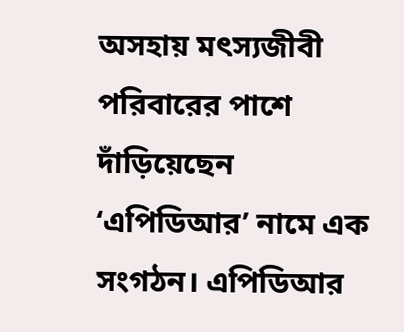অসহায় মৎস্যজীবী পরিবারের পাশে দাঁড়িয়েছেন ‘এপিডিআর’ নামে এক সংগঠন। এপিডিআর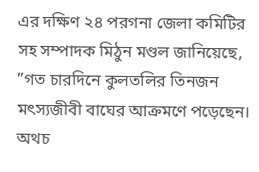এর দক্ষিণ ২৪ পরগনা জেলা কমিটির সহ সম্পাদক মিঠুন মণ্ডল জানিয়েছে, ”গত চারদিনে কুলতলির তিনজন মৎস্যজীবী বাঘের আক্রমণে পড়েছেন। অথচ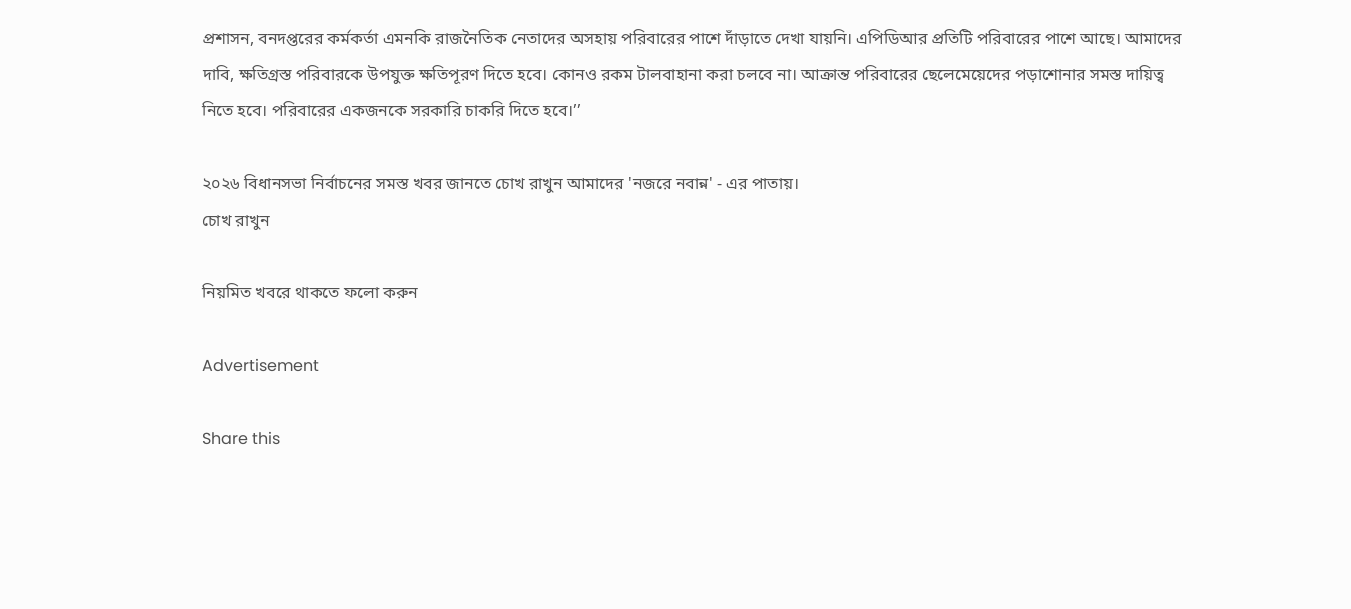প্রশাসন, বনদপ্তরের কর্মকর্তা এমনকি রাজনৈতিক নেতাদের অসহায় পরিবারের পাশে দাঁড়াতে দেখা যায়নি। এপিডিআর প্রতিটি পরিবারের পাশে আছে। আমাদের দাবি, ক্ষতিগ্রস্ত পরিবারকে উপযুক্ত ক্ষতিপূরণ দিতে হবে। কোনও রকম টালবাহানা করা চলবে না। আক্রান্ত পরিবারের ছেলেমেয়েদের পড়াশোনার সমস্ত দায়িত্ব নিতে হবে। পরিবারের একজনকে সরকারি চাকরি দিতে হবে।’’

২০২৬ বিধানসভা নির্বাচনের সমস্ত খবর জানতে চোখ রাখুন আমাদের 'নজরে নবান্ন' - এর পাতায়।
চোখ রাখুন

নিয়মিত খবরে থাকতে ফলো করুন

Advertisement

Share this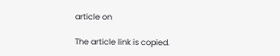article on

The article link is copied.